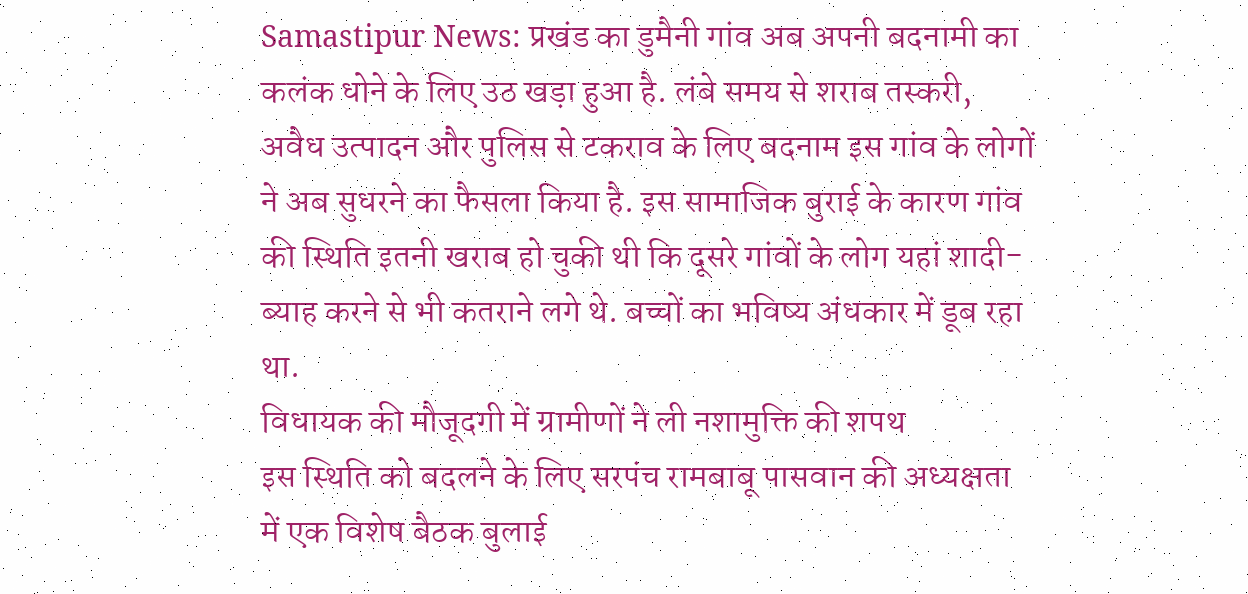Samastipur News: प्रखंड का डुमैनी गांव अब अपनी बदनामी का कलंक धोने के लिए उठ खड़ा हुआ है. लंबे समय से शराब तस्करी, अवैध उत्पादन और पुलिस से टकराव के लिए बदनाम इस गांव के लोगों ने अब सुधरने का फैसला किया है. इस सामाजिक बुराई के कारण गांव की स्थिति इतनी खराब हो चुकी थी कि दूसरे गांवों के लोग यहां शादी-ब्याह करने से भी कतराने लगे थे. बच्चों का भविष्य अंधकार में डूब रहा था.
विधायक की मौजूदगी में ग्रामीणों ने ली नशामुक्ति की शपथ
इस स्थिति को बदलने के लिए सरपंच रामबाबू पासवान की अध्यक्षता में एक विशेष बैठक बुलाई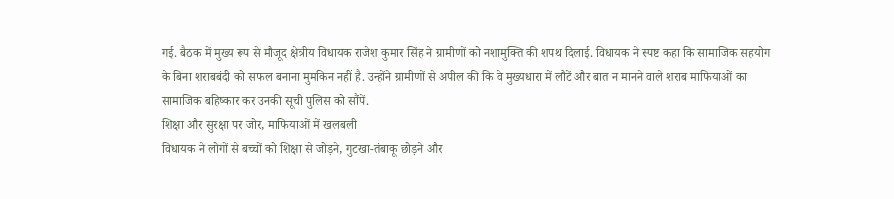गई. बैठक में मुख्य रूप से मौजूद क्षेत्रीय विधायक राजेश कुमार सिंह ने ग्रामीणों को नशामुक्ति की शपथ दिलाई. विधायक ने स्पष्ट कहा कि सामाजिक सहयोग के बिना शराबबंदी को सफल बनाना मुमकिन नहीं है. उन्होंने ग्रामीणों से अपील की कि वे मुख्यधारा में लौटें और बात न मानने वाले शराब माफियाओं का सामाजिक बहिष्कार कर उनकी सूची पुलिस को सौंपें.
शिक्षा और सुरक्षा पर जोर, माफियाओं में खलबली
विधायक ने लोगों से बच्चों को शिक्षा से जोड़ने, गुटखा-तंबाकू छोड़ने और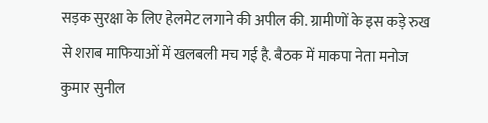सड़क सुरक्षा के लिए हेलमेट लगाने की अपील की. ग्रामीणों के इस कड़े रुख से शराब माफियाओं में खलबली मच गई है. बैठक में माकपा नेता मनोज कुमार सुनील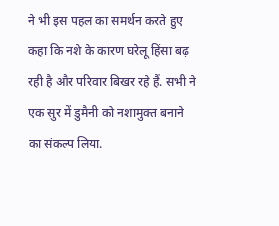ने भी इस पहल का समर्थन करते हुए कहा कि नशे के कारण घरेलू हिंसा बढ़ रही है और परिवार बिखर रहे हैं. सभी ने एक सुर में डुमैनी को नशामुक्त बनाने का संकल्प लिया.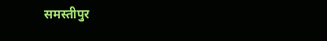समस्तीपुर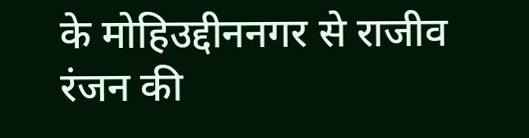के मोहिउद्दीननगर से राजीव रंजन की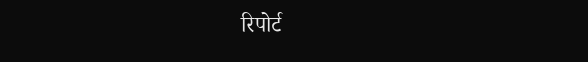रिपोर्ट